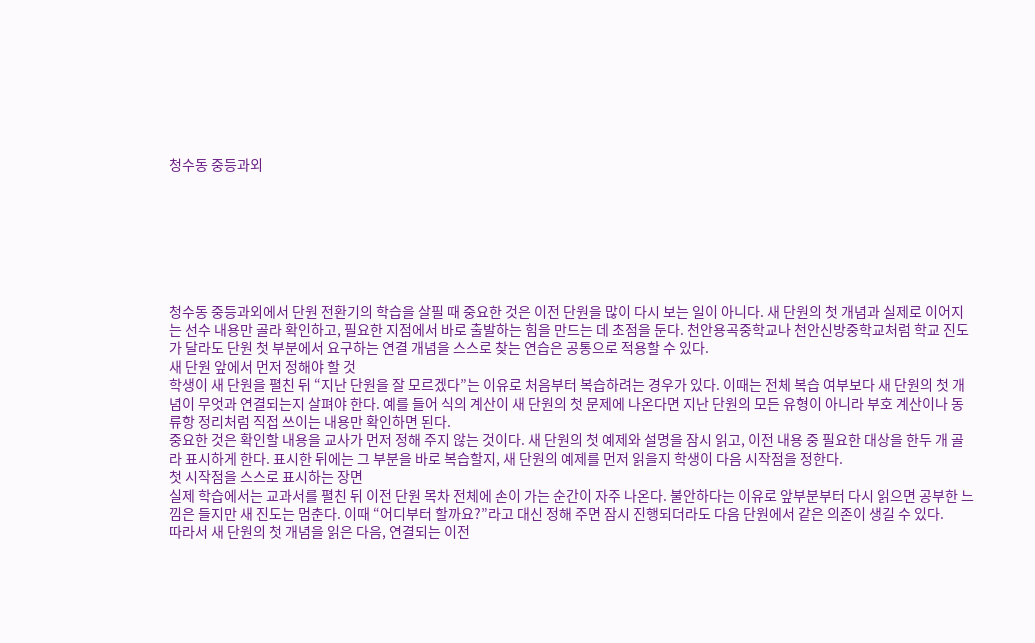청수동 중등과외







청수동 중등과외에서 단원 전환기의 학습을 살필 때 중요한 것은 이전 단원을 많이 다시 보는 일이 아니다. 새 단원의 첫 개념과 실제로 이어지는 선수 내용만 골라 확인하고, 필요한 지점에서 바로 출발하는 힘을 만드는 데 초점을 둔다. 천안용곡중학교나 천안신방중학교처럼 학교 진도가 달라도 단원 첫 부분에서 요구하는 연결 개념을 스스로 찾는 연습은 공통으로 적용할 수 있다.
새 단원 앞에서 먼저 정해야 할 것
학생이 새 단원을 펼친 뒤 “지난 단원을 잘 모르겠다”는 이유로 처음부터 복습하려는 경우가 있다. 이때는 전체 복습 여부보다 새 단원의 첫 개념이 무엇과 연결되는지 살펴야 한다. 예를 들어 식의 계산이 새 단원의 첫 문제에 나온다면 지난 단원의 모든 유형이 아니라 부호 계산이나 동류항 정리처럼 직접 쓰이는 내용만 확인하면 된다.
중요한 것은 확인할 내용을 교사가 먼저 정해 주지 않는 것이다. 새 단원의 첫 예제와 설명을 잠시 읽고, 이전 내용 중 필요한 대상을 한두 개 골라 표시하게 한다. 표시한 뒤에는 그 부분을 바로 복습할지, 새 단원의 예제를 먼저 읽을지 학생이 다음 시작점을 정한다.
첫 시작점을 스스로 표시하는 장면
실제 학습에서는 교과서를 펼친 뒤 이전 단원 목차 전체에 손이 가는 순간이 자주 나온다. 불안하다는 이유로 앞부분부터 다시 읽으면 공부한 느낌은 들지만 새 진도는 멈춘다. 이때 “어디부터 할까요?”라고 대신 정해 주면 잠시 진행되더라도 다음 단원에서 같은 의존이 생길 수 있다.
따라서 새 단원의 첫 개념을 읽은 다음, 연결되는 이전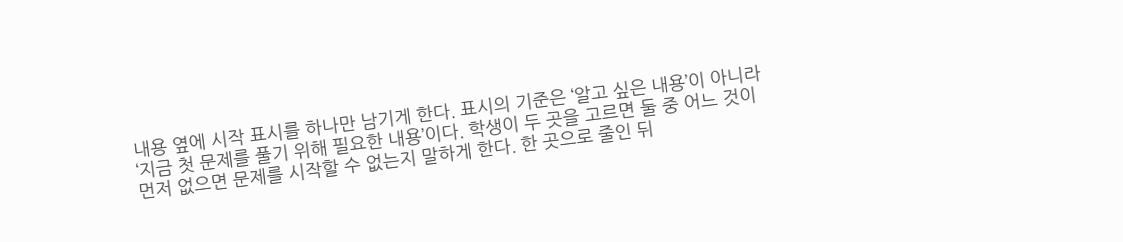내용 옆에 시작 표시를 하나만 남기게 한다. 표시의 기준은 ‘알고 싶은 내용’이 아니라 ‘지금 첫 문제를 풀기 위해 필요한 내용’이다. 학생이 두 곳을 고르면 둘 중 어느 것이 먼저 없으면 문제를 시작할 수 없는지 말하게 한다. 한 곳으로 줄인 뒤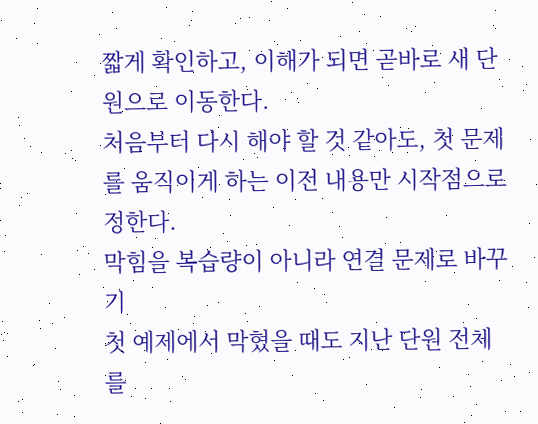짧게 확인하고, 이해가 되면 곧바로 새 단원으로 이동한다.
처음부터 다시 해야 할 것 같아도, 첫 문제를 움직이게 하는 이전 내용만 시작점으로 정한다.
막힘을 복습량이 아니라 연결 문제로 바꾸기
첫 예제에서 막혔을 때도 지난 단원 전체를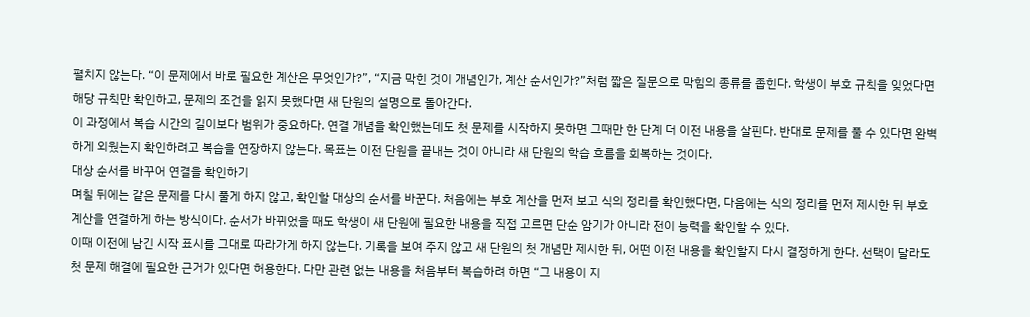펼치지 않는다. “이 문제에서 바로 필요한 계산은 무엇인가?”, “지금 막힌 것이 개념인가, 계산 순서인가?”처럼 짧은 질문으로 막힘의 종류를 좁힌다. 학생이 부호 규칙을 잊었다면 해당 규칙만 확인하고, 문제의 조건을 읽지 못했다면 새 단원의 설명으로 돌아간다.
이 과정에서 복습 시간의 길이보다 범위가 중요하다. 연결 개념을 확인했는데도 첫 문제를 시작하지 못하면 그때만 한 단계 더 이전 내용을 살핀다. 반대로 문제를 풀 수 있다면 완벽하게 외웠는지 확인하려고 복습을 연장하지 않는다. 목표는 이전 단원을 끝내는 것이 아니라 새 단원의 학습 흐름을 회복하는 것이다.
대상 순서를 바꾸어 연결을 확인하기
며칠 뒤에는 같은 문제를 다시 풀게 하지 않고, 확인할 대상의 순서를 바꾼다. 처음에는 부호 계산을 먼저 보고 식의 정리를 확인했다면, 다음에는 식의 정리를 먼저 제시한 뒤 부호 계산을 연결하게 하는 방식이다. 순서가 바뀌었을 때도 학생이 새 단원에 필요한 내용을 직접 고르면 단순 암기가 아니라 전이 능력을 확인할 수 있다.
이때 이전에 남긴 시작 표시를 그대로 따라가게 하지 않는다. 기록을 보여 주지 않고 새 단원의 첫 개념만 제시한 뒤, 어떤 이전 내용을 확인할지 다시 결정하게 한다. 선택이 달라도 첫 문제 해결에 필요한 근거가 있다면 허용한다. 다만 관련 없는 내용을 처음부터 복습하려 하면 “그 내용이 지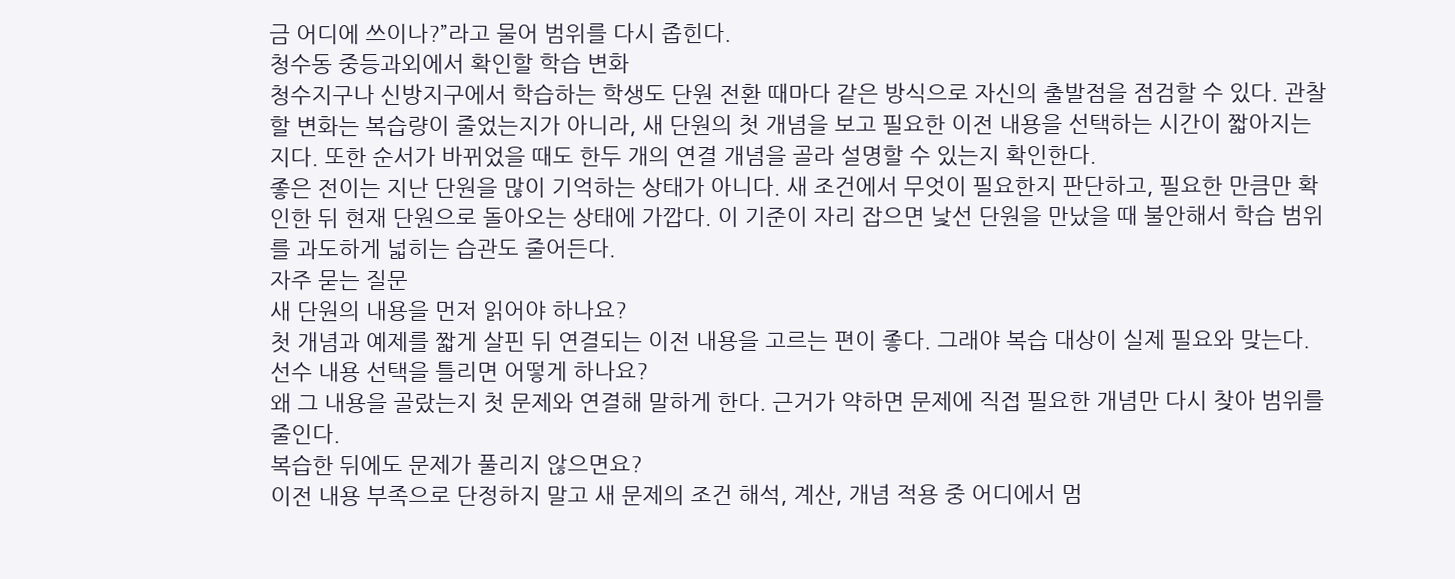금 어디에 쓰이나?”라고 물어 범위를 다시 좁힌다.
청수동 중등과외에서 확인할 학습 변화
청수지구나 신방지구에서 학습하는 학생도 단원 전환 때마다 같은 방식으로 자신의 출발점을 점검할 수 있다. 관찰할 변화는 복습량이 줄었는지가 아니라, 새 단원의 첫 개념을 보고 필요한 이전 내용을 선택하는 시간이 짧아지는지다. 또한 순서가 바뀌었을 때도 한두 개의 연결 개념을 골라 설명할 수 있는지 확인한다.
좋은 전이는 지난 단원을 많이 기억하는 상태가 아니다. 새 조건에서 무엇이 필요한지 판단하고, 필요한 만큼만 확인한 뒤 현재 단원으로 돌아오는 상태에 가깝다. 이 기준이 자리 잡으면 낯선 단원을 만났을 때 불안해서 학습 범위를 과도하게 넓히는 습관도 줄어든다.
자주 묻는 질문
새 단원의 내용을 먼저 읽어야 하나요?
첫 개념과 예제를 짧게 살핀 뒤 연결되는 이전 내용을 고르는 편이 좋다. 그래야 복습 대상이 실제 필요와 맞는다.
선수 내용 선택을 틀리면 어떻게 하나요?
왜 그 내용을 골랐는지 첫 문제와 연결해 말하게 한다. 근거가 약하면 문제에 직접 필요한 개념만 다시 찾아 범위를 줄인다.
복습한 뒤에도 문제가 풀리지 않으면요?
이전 내용 부족으로 단정하지 말고 새 문제의 조건 해석, 계산, 개념 적용 중 어디에서 멈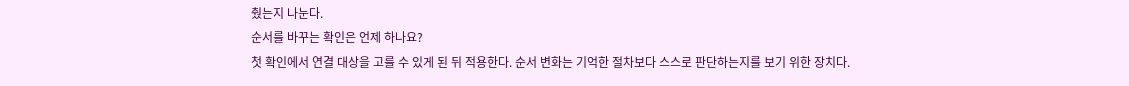췄는지 나눈다.
순서를 바꾸는 확인은 언제 하나요?
첫 확인에서 연결 대상을 고를 수 있게 된 뒤 적용한다. 순서 변화는 기억한 절차보다 스스로 판단하는지를 보기 위한 장치다.